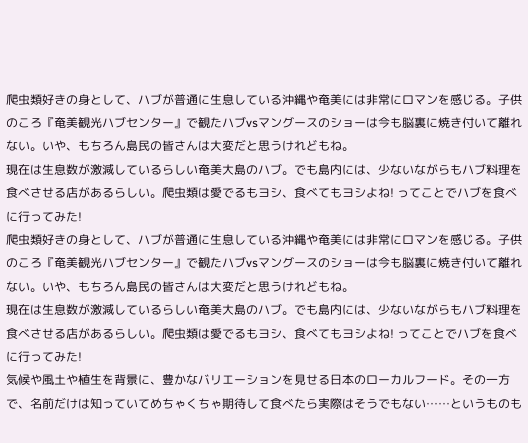爬虫類好きの身として、ハブが普通に生息している沖縄や奄美には非常にロマンを感じる。子供のころ『奄美観光ハブセンター』で観たハブvsマングースのショーは今も脳裏に焼き付いて離れない。いや、もちろん島民の皆さんは大変だと思うけれどもね。
現在は生息数が激減しているらしい奄美大島のハブ。でも島内には、少ないながらもハブ料理を食べさせる店があるらしい。爬虫類は愛でるもヨシ、食べてもヨシよね! ってことでハブを食べに行ってみた!
爬虫類好きの身として、ハブが普通に生息している沖縄や奄美には非常にロマンを感じる。子供のころ『奄美観光ハブセンター』で観たハブvsマングースのショーは今も脳裏に焼き付いて離れない。いや、もちろん島民の皆さんは大変だと思うけれどもね。
現在は生息数が激減しているらしい奄美大島のハブ。でも島内には、少ないながらもハブ料理を食べさせる店があるらしい。爬虫類は愛でるもヨシ、食べてもヨシよね! ってことでハブを食べに行ってみた!
気候や風土や植生を背景に、豊かなバリエーションを見せる日本のローカルフード。その一方で、名前だけは知っていてめちゃくちゃ期待して食べたら実際はそうでもない……というものも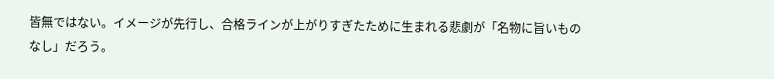皆無ではない。イメージが先行し、合格ラインが上がりすぎたために生まれる悲劇が「名物に旨いものなし」だろう。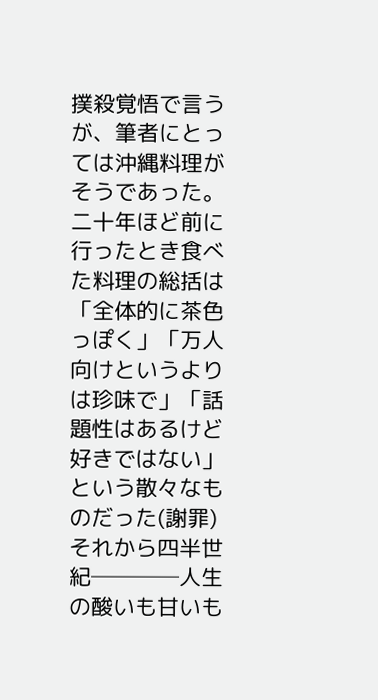撲殺覚悟で言うが、筆者にとっては沖縄料理がそうであった。二十年ほど前に行ったとき食べた料理の総括は「全体的に茶色っぽく」「万人向けというよりは珍味で」「話題性はあるけど好きではない」という散々なものだった(謝罪)
それから四半世紀────人生の酸いも甘いも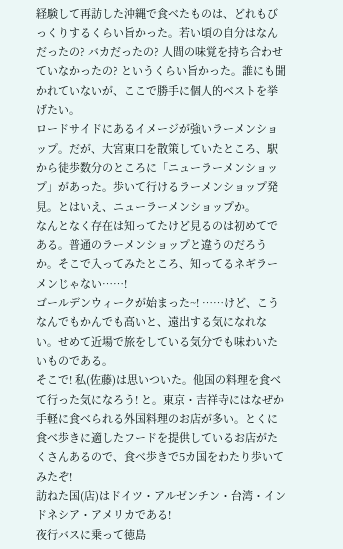経験して再訪した沖縄で食べたものは、どれもびっくりするくらい旨かった。若い頃の自分はなんだったの? バカだったの? 人間の味覚を持ち合わせていなかったの? というくらい旨かった。誰にも聞かれていないが、ここで勝手に個人的ベストを挙げたい。
ロードサイドにあるイメージが強いラーメンショップ。だが、大宮東口を散策していたところ、駅から徒歩数分のところに「ニューラーメンショップ」があった。歩いて行けるラーメンショップ発見。とはいえ、ニューラーメンショップか。
なんとなく存在は知ってたけど見るのは初めてである。普通のラーメンショップと違うのだろうか。そこで入ってみたところ、知ってるネギラーメンじゃない……!
ゴールデンウィークが始まった~! ……けど、こうなんでもかんでも高いと、遠出する気になれない。せめて近場で旅をしている気分でも味わいたいものである。
そこで! 私(佐藤)は思いついた。他国の料理を食べて行った気になろう! と。東京・吉祥寺にはなぜか手軽に食べられる外国料理のお店が多い。とくに食べ歩きに適したフードを提供しているお店がたくさんあるので、食べ歩きで5カ国をわたり歩いてみたぞ!
訪ねた国(店)はドイツ・アルゼンチン・台湾・インドネシア・アメリカである!
夜行バスに乗って徳島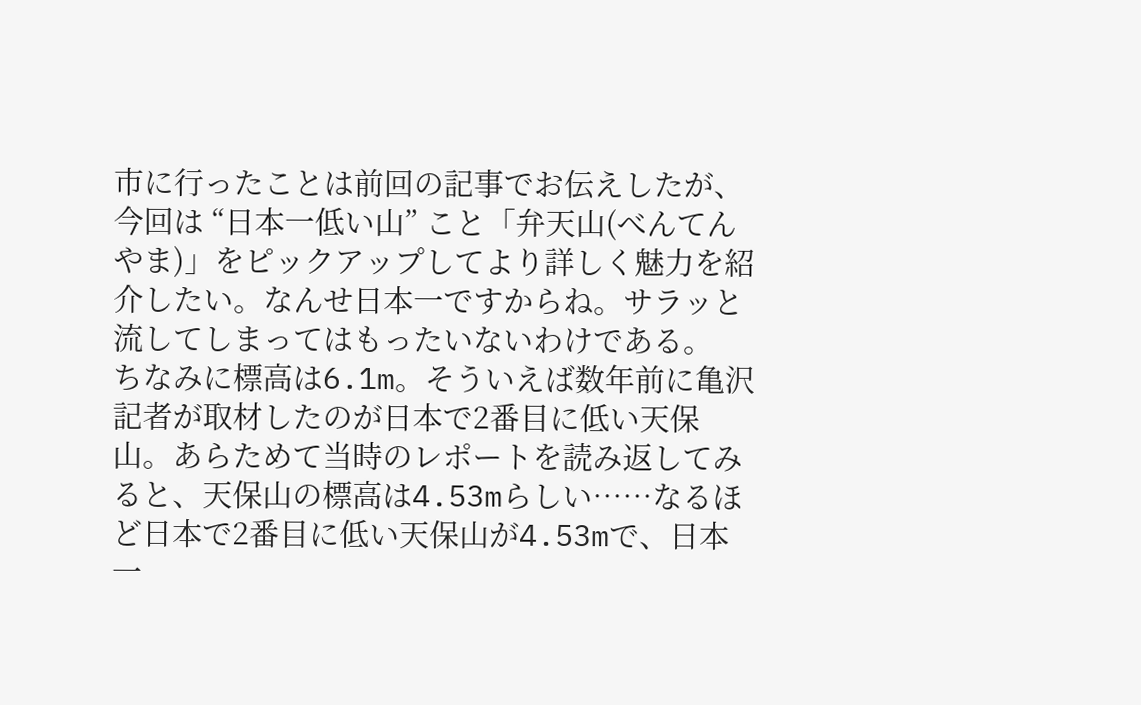市に行ったことは前回の記事でお伝えしたが、今回は “日本一低い山” こと「弁天山(べんてんやま)」をピックアップしてより詳しく魅力を紹介したい。なんせ日本一ですからね。サラッと流してしまってはもったいないわけである。
ちなみに標高は6.1m。そういえば数年前に亀沢記者が取材したのが日本で2番目に低い天保山。あらためて当時のレポートを読み返してみると、天保山の標高は4.53mらしい……なるほど日本で2番目に低い天保山が4.53mで、日本一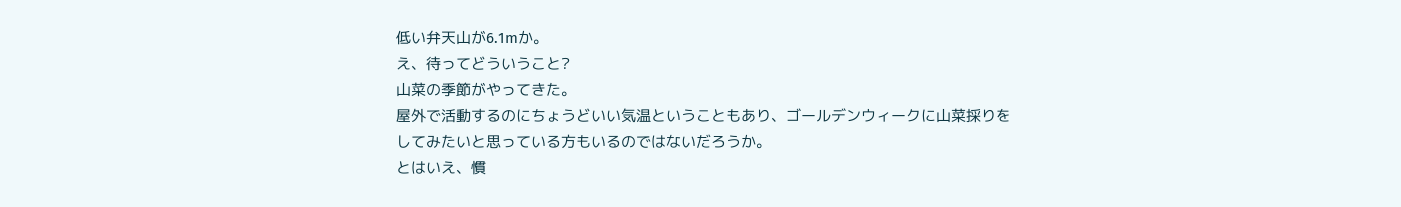低い弁天山が6.1mか。
え、待ってどういうこと?
山菜の季節がやってきた。
屋外で活動するのにちょうどいい気温ということもあり、ゴールデンウィークに山菜採りをしてみたいと思っている方もいるのではないだろうか。
とはいえ、慣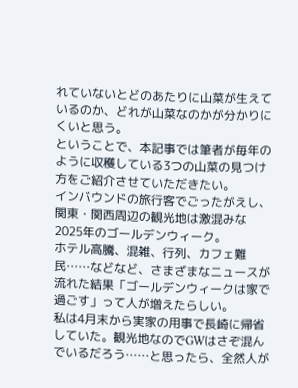れていないとどのあたりに山菜が生えているのか、どれが山菜なのかが分かりにくいと思う。
ということで、本記事では筆者が毎年のように収穫している3つの山菜の見つけ方をご紹介させていただきたい。
インバウンドの旅行客でごったがえし、関東・関西周辺の観光地は激混みな2025年のゴールデンウィーク。
ホテル高騰、混雑、行列、カフェ難民……などなど、さまざまなニュースが流れた結果「ゴールデンウィークは家で過ごす」って人が増えたらしい。
私は4月末から実家の用事で長崎に帰省していた。観光地なのでGWはさぞ混んでいるだろう……と思ったら、全然人が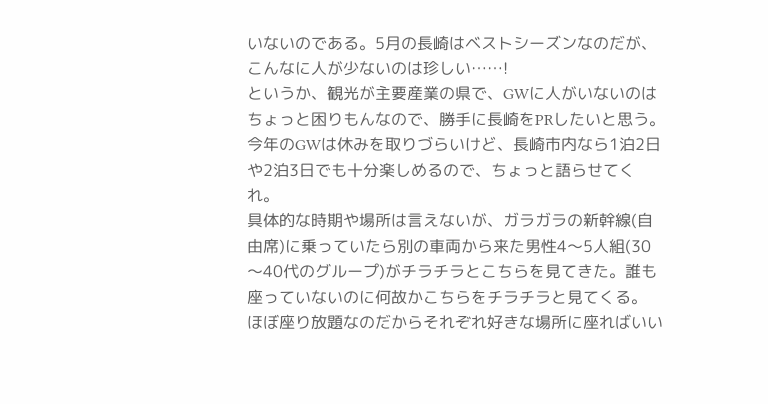いないのである。5月の長崎はベストシーズンなのだが、こんなに人が少ないのは珍しい……!
というか、観光が主要産業の県で、GWに人がいないのはちょっと困りもんなので、勝手に長崎をPRしたいと思う。今年のGWは休みを取りづらいけど、長崎市内なら1泊2日や2泊3日でも十分楽しめるので、ちょっと語らせてくれ。
具体的な時期や場所は言えないが、ガラガラの新幹線(自由席)に乗っていたら別の車両から来た男性4〜5人組(30〜40代のグループ)がチラチラとこちらを見てきた。誰も座っていないのに何故かこちらをチラチラと見てくる。
ほぼ座り放題なのだからそれぞれ好きな場所に座ればいい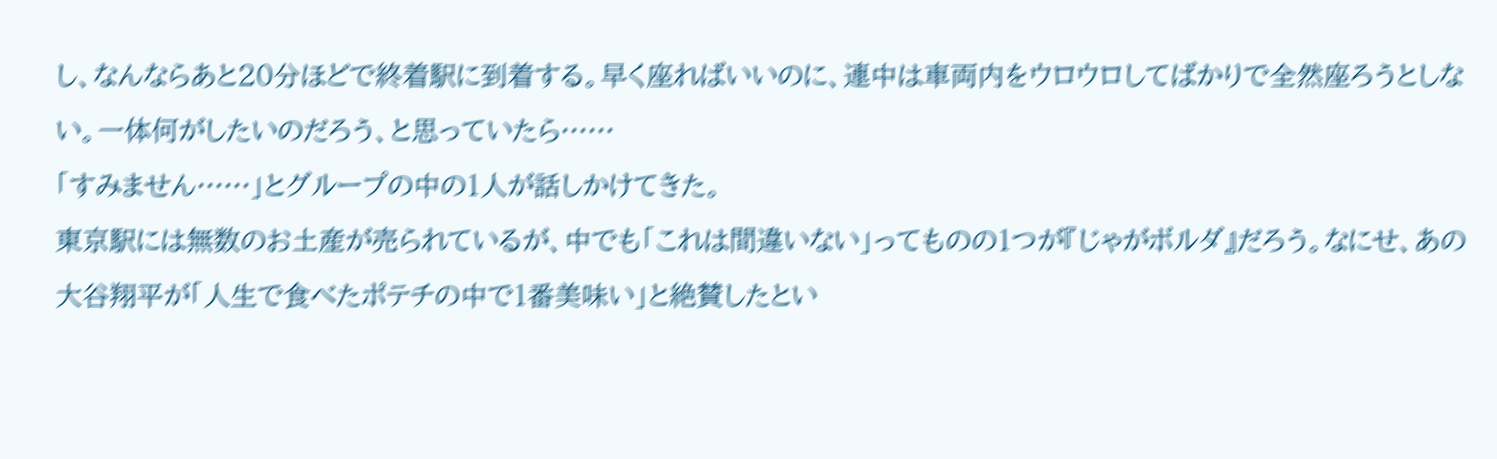し、なんならあと20分ほどで終着駅に到着する。早く座ればいいのに、連中は車両内をウロウロしてばかりで全然座ろうとしない。一体何がしたいのだろう、と思っていたら……
「すみません……」とグループの中の1人が話しかけてきた。
東京駅には無数のお土産が売られているが、中でも「これは間違いない」ってものの1つが『じゃがボルダ』だろう。なにせ、あの大谷翔平が「人生で食べたポテチの中で1番美味い」と絶賛したとい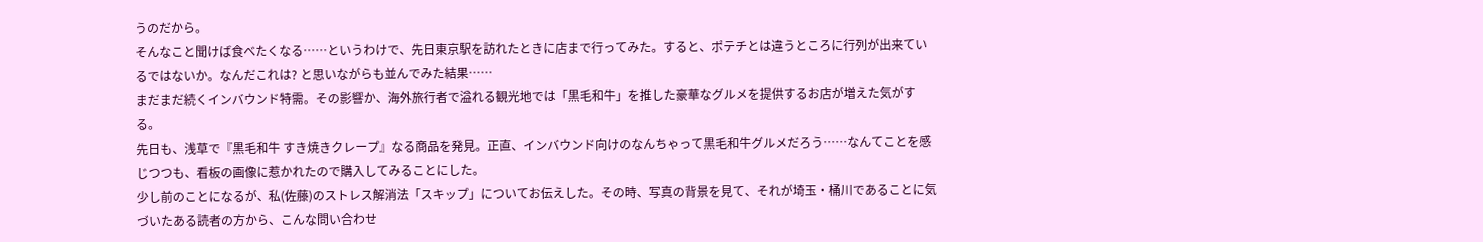うのだから。
そんなこと聞けば食べたくなる……というわけで、先日東京駅を訪れたときに店まで行ってみた。すると、ポテチとは違うところに行列が出来ているではないか。なんだこれは? と思いながらも並んでみた結果……
まだまだ続くインバウンド特需。その影響か、海外旅行者で溢れる観光地では「黒毛和牛」を推した豪華なグルメを提供するお店が増えた気がする。
先日も、浅草で『黒毛和牛 すき焼きクレープ』なる商品を発見。正直、インバウンド向けのなんちゃって黒毛和牛グルメだろう……なんてことを感じつつも、看板の画像に惹かれたので購入してみることにした。
少し前のことになるが、私(佐藤)のストレス解消法「スキップ」についてお伝えした。その時、写真の背景を見て、それが埼玉・桶川であることに気づいたある読者の方から、こんな問い合わせ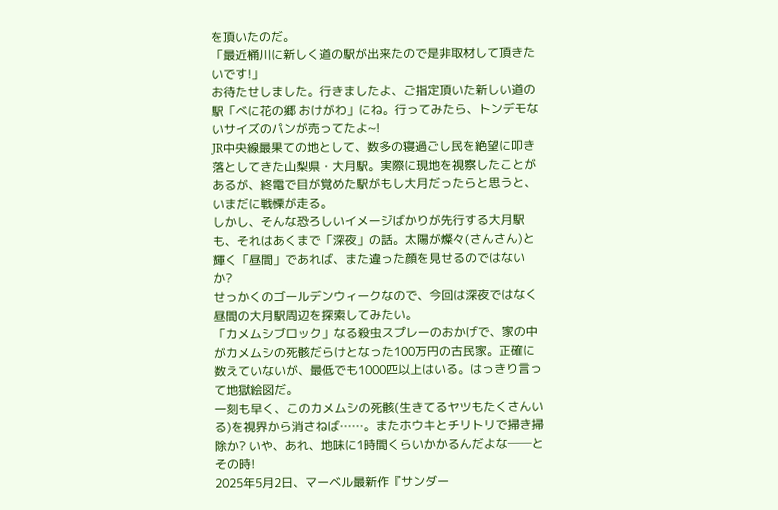を頂いたのだ。
「最近桶川に新しく道の駅が出来たので是非取材して頂きたいです!」
お待たせしました。行きましたよ、ご指定頂いた新しい道の駅「べに花の郷 おけがわ」にね。行ってみたら、トンデモないサイズのパンが売ってたよ~!
JR中央線最果ての地として、数多の寝過ごし民を絶望に叩き落としてきた山梨県・大月駅。実際に現地を視察したことがあるが、終電で目が覚めた駅がもし大月だったらと思うと、いまだに戦慄が走る。
しかし、そんな恐ろしいイメージばかりが先行する大月駅も、それはあくまで「深夜」の話。太陽が燦々(さんさん)と輝く「昼間」であれば、また違った顔を見せるのではないか?
せっかくのゴールデンウィークなので、今回は深夜ではなく昼間の大月駅周辺を探索してみたい。
「カメムシブロック」なる殺虫スプレーのおかげで、家の中がカメムシの死骸だらけとなった100万円の古民家。正確に数えていないが、最低でも1000匹以上はいる。はっきり言って地獄絵図だ。
一刻も早く、このカメムシの死骸(生きてるヤツもたくさんいる)を視界から消さねば……。またホウキとチリトリで掃き掃除か? いや、あれ、地味に1時間くらいかかるんだよな──とその時!
2025年5月2日、マーベル最新作『サンダー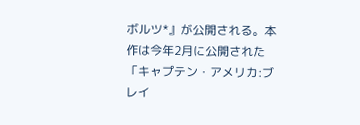ボルツ*』が公開される。本作は今年2月に公開された「キャプテン・アメリカ:ブレイ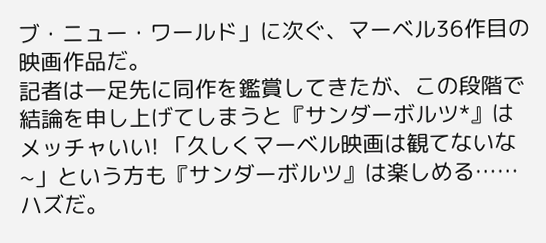ブ・ニュー・ワールド」に次ぐ、マーベル36作目の映画作品だ。
記者は一足先に同作を鑑賞してきたが、この段階で結論を申し上げてしまうと『サンダーボルツ*』はメッチャいい! 「久しくマーベル映画は観てないな~」という方も『サンダーボルツ』は楽しめる……ハズだ。